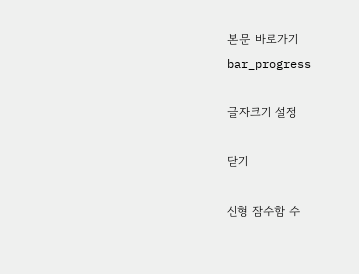본문 바로가기
bar_progress

글자크기 설정

닫기

신형 잠수함 수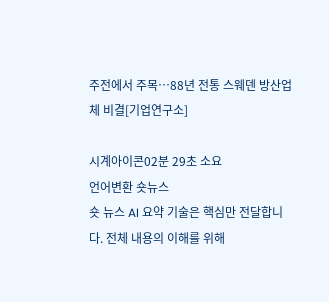주전에서 주목…88년 전통 스웨덴 방산업체 비결[기업연구소]

시계아이콘02분 29초 소요
언어변환 숏뉴스
숏 뉴스 AI 요약 기술은 핵심만 전달합니다. 전체 내용의 이해를 위해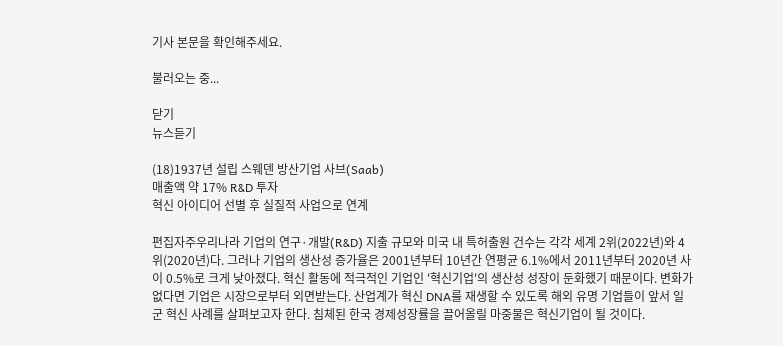기사 본문을 확인해주세요.

불러오는 중...

닫기
뉴스듣기

(18)1937년 설립 스웨덴 방산기업 사브(Saab)
매출액 약 17% R&D 투자
혁신 아이디어 선별 후 실질적 사업으로 연계

편집자주우리나라 기업의 연구·개발(R&D) 지출 규모와 미국 내 특허출원 건수는 각각 세계 2위(2022년)와 4위(2020년)다. 그러나 기업의 생산성 증가율은 2001년부터 10년간 연평균 6.1%에서 2011년부터 2020년 사이 0.5%로 크게 낮아졌다. 혁신 활동에 적극적인 기업인 '혁신기업'의 생산성 성장이 둔화했기 때문이다. 변화가 없다면 기업은 시장으로부터 외면받는다. 산업계가 혁신 DNA를 재생할 수 있도록 해외 유명 기업들이 앞서 일군 혁신 사례를 살펴보고자 한다. 침체된 한국 경제성장률을 끌어올릴 마중물은 혁신기업이 될 것이다.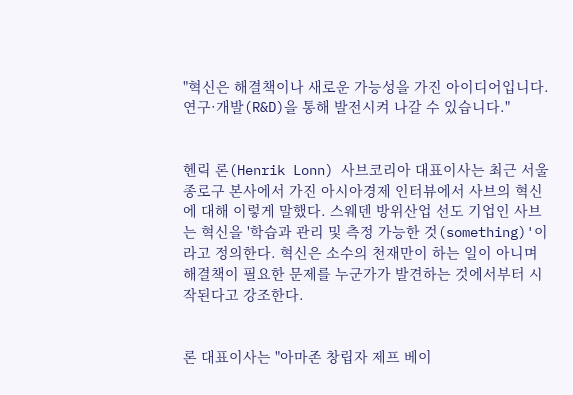"혁신은 해결책이나 새로운 가능성을 가진 아이디어입니다. 연구·개발(R&D)을 통해 발전시켜 나갈 수 있습니다."


헨릭 론(Henrik Lonn) 사브코리아 대표이사는 최근 서울 종로구 본사에서 가진 아시아경제 인터뷰에서 사브의 혁신에 대해 이렇게 말했다. 스웨덴 방위산업 선도 기업인 사브는 혁신을 '학습과 관리 및 측정 가능한 것(something)'이라고 정의한다. 혁신은 소수의 천재만이 하는 일이 아니며 해결책이 필요한 문제를 누군가가 발견하는 것에서부터 시작된다고 강조한다.


론 대표이사는 "아마존 창립자 제프 베이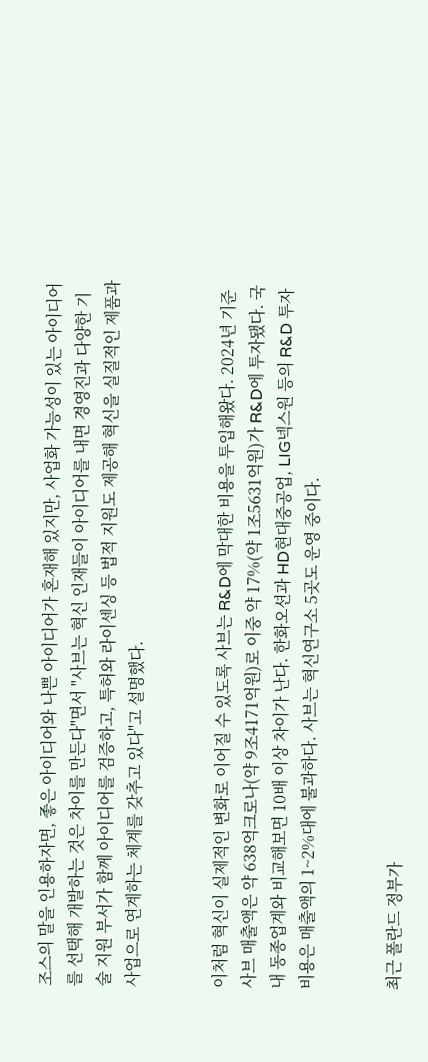조스의 말을 인용하자면, 좋은 아이디어와 나쁜 아이디어가 혼재해 있지만, 사업화 가능성이 있는 아이디어를 선택해 개발하는 것은 차이를 만든다"면서 "사브는 혁신 인재들이 아이디어를 내면 경영진과 다양한 기술 지원 부서가 함께 아이디어를 검증하고, 특허와 라이센싱 등 법적 지원도 제공해 혁신을 실질적인 제품과 사업으로 연계하는 체계를 갖추고 있다"고 설명했다.


이처럼 혁신이 실제적인 변화로 이어질 수 있도록 사브는 R&D에 막대한 비용을 투입해왔다. 2024년 기준 사브 매출액은 약 638억크로나(약 9조4171억원)로 이중 약 17%(약 1조5631억원)가 R&D에 투자됐다. 국내 동종업계와 비교해보면 10배 이상 차이가 난다. 한화오션과 HD현대중공업, LIG넥스원 등의 R&D 투자 비용은 매출액의 1~2%대에 불과하다. 사브는 혁신연구소 5곳도 운영 중이다.


최근 폴란드 정부가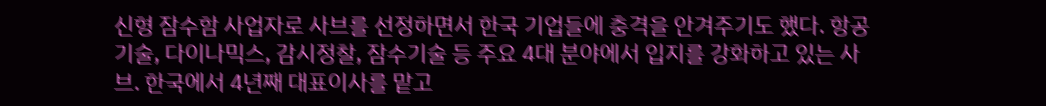신형 잠수함 사업자로 사브를 선정하면서 한국 기업들에 충격을 안겨주기도 했다. 항공기술, 다이나믹스, 감시정찰, 잠수기술 등 주요 4대 분야에서 입지를 강화하고 있는 사브. 한국에서 4년째 대표이사를 맡고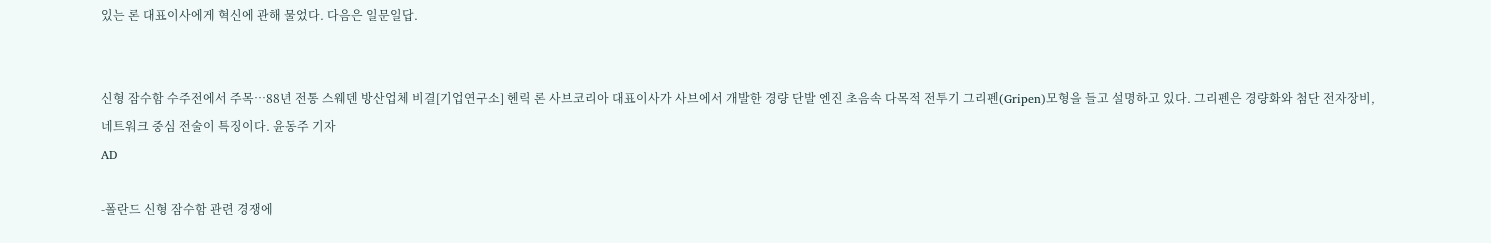있는 론 대표이사에게 혁신에 관해 물었다. 다음은 일문일답.


신형 잠수함 수주전에서 주목…88년 전통 스웨덴 방산업체 비결[기업연구소] 헨릭 론 사브코리아 대표이사가 사브에서 개발한 경량 단발 엔진 초음속 다목적 전투기 그리펜(Gripen)모형을 들고 설명하고 있다. 그리펜은 경량화와 첨단 전자장비, 네트워크 중심 전술이 특징이다. 윤동주 기자
AD

-폴란드 신형 잠수함 관련 경쟁에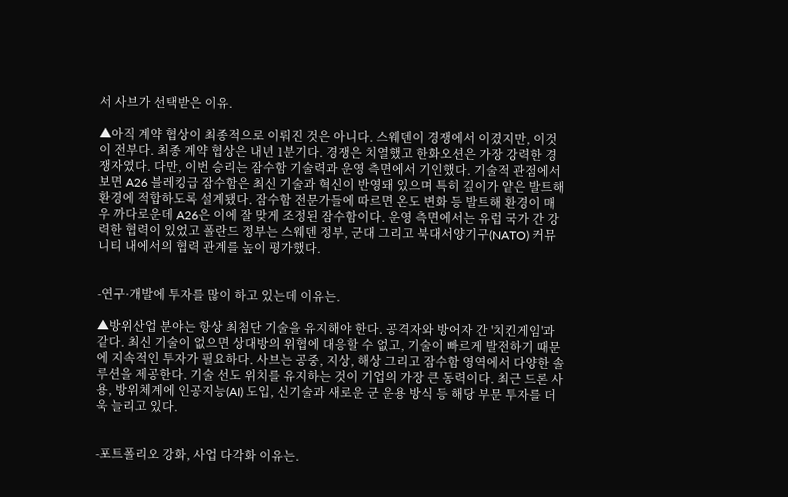서 사브가 선택받은 이유.

▲아직 계약 협상이 최종적으로 이뤄진 것은 아니다. 스웨덴이 경쟁에서 이겼지만, 이것이 전부다. 최종 계약 협상은 내년 1분기다. 경쟁은 치열했고 한화오션은 가장 강력한 경쟁자였다. 다만, 이번 승리는 잠수함 기술력과 운영 측면에서 기인했다. 기술적 관점에서 보면 A26 블레킹급 잠수함은 최신 기술과 혁신이 반영돼 있으며 특히 깊이가 얕은 발트해 환경에 적합하도록 설계됐다. 잠수함 전문가들에 따르면 온도 변화 등 발트해 환경이 매우 까다로운데 A26은 이에 잘 맞게 조정된 잠수함이다. 운영 측면에서는 유럽 국가 간 강력한 협력이 있었고 폴란드 정부는 스웨덴 정부, 군대 그리고 북대서양기구(NATO) 커뮤니티 내에서의 협력 관계를 높이 평가했다.


-연구·개발에 투자를 많이 하고 있는데 이유는.

▲방위산업 분야는 항상 최첨단 기술을 유지해야 한다. 공격자와 방어자 간 '치킨게임'과 같다. 최신 기술이 없으면 상대방의 위협에 대응할 수 없고, 기술이 빠르게 발전하기 때문에 지속적인 투자가 필요하다. 사브는 공중, 지상, 해상 그리고 잠수함 영역에서 다양한 솔루션을 제공한다. 기술 선도 위치를 유지하는 것이 기업의 가장 큰 동력이다. 최근 드론 사용, 방위체계에 인공지능(AI) 도입, 신기술과 새로운 군 운용 방식 등 해당 부문 투자를 더욱 늘리고 있다.


-포트폴리오 강화, 사업 다각화 이유는.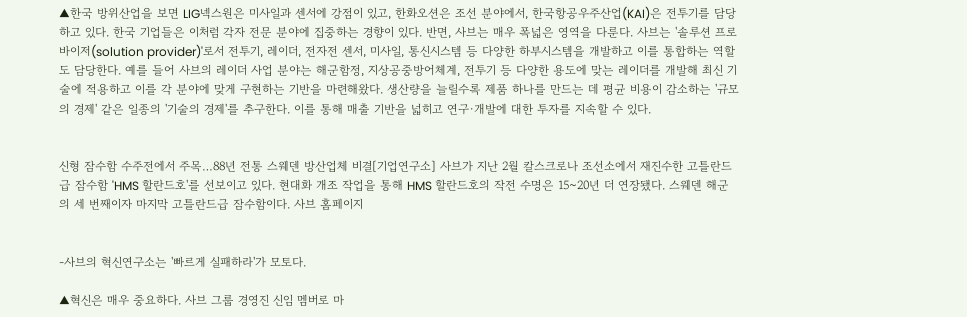▲한국 방위산업을 보면 LIG넥스원은 미사일과 센서에 강점이 있고, 한화오션은 조선 분야에서, 한국항공우주산업(KAI)은 전투기를 담당하고 있다. 한국 기업들은 이처럼 각자 전문 분야에 집중하는 경향이 있다. 반면, 사브는 매우 폭넓은 영역을 다룬다. 사브는 '솔루션 프로바이저(solution provider)'로서 전투기, 레이더, 전자전 센서, 미사일, 통신시스템 등 다양한 하부시스템을 개발하고 이를 통합하는 역할도 담당한다. 예를 들어 사브의 레이더 사업 분야는 해군함정, 지상공중방어체계, 전투기 등 다양한 용도에 맞는 레이더를 개발해 최신 기술에 적용하고 이를 각 분야에 맞게 구현하는 기반을 마련해왔다. 생산량을 늘릴수록 제품 하나를 만드는 데 평균 비용이 감소하는 '규모의 경제' 같은 일종의 '기술의 경제'를 추구한다. 이를 통해 매출 기반을 넓히고 연구·개발에 대한 투자를 지속할 수 있다.


신형 잠수함 수주전에서 주목…88년 전통 스웨덴 방산업체 비결[기업연구소] 사브가 지난 2월 칼스크로나 조선소에서 재진수한 고틀란드급 잠수함 'HMS 할란드호'를 선보이고 있다. 현대화 개조 작업을 통해 HMS 할란드호의 작전 수명은 15~20년 더 연장됐다. 스웨덴 해군의 세 번째이자 마지막 고틀란드급 잠수함이다. 사브 홈페이지


-사브의 혁신연구소는 '빠르게 실패하라'가 모토다.

▲혁신은 매우 중요하다. 사브 그룹 경영진 신임 멤버로 마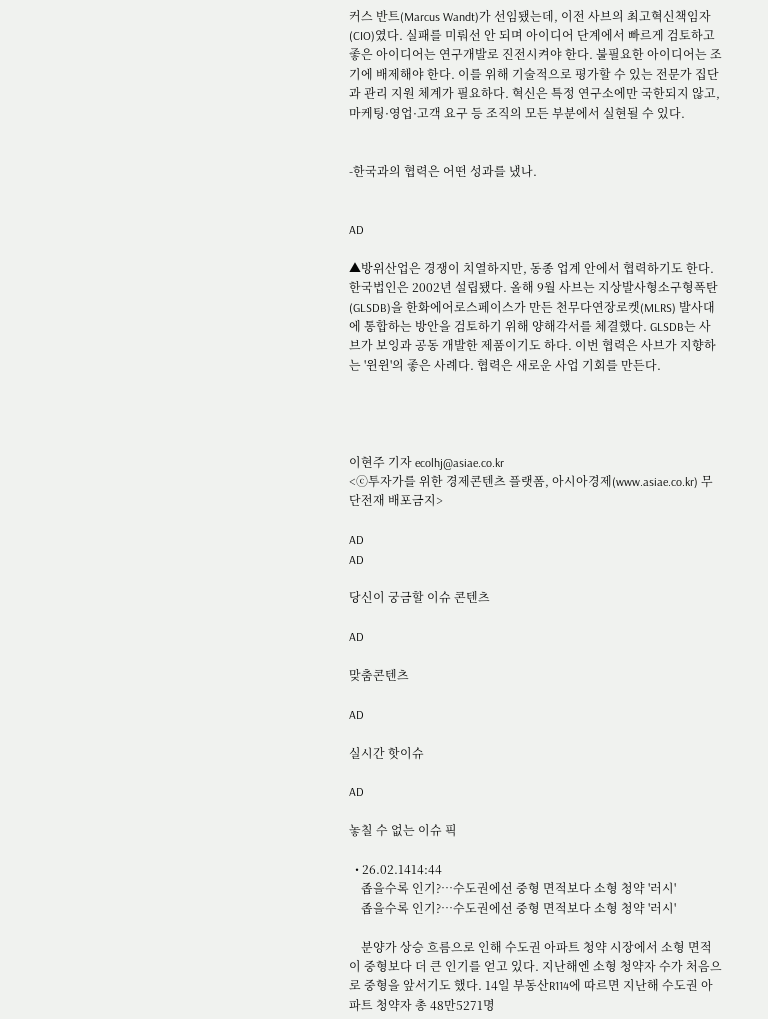커스 반트(Marcus Wandt)가 선임됐는데, 이전 사브의 최고혁신책임자(CIO)였다. 실패를 미뤄선 안 되며 아이디어 단계에서 빠르게 검토하고 좋은 아이디어는 연구개발로 진전시켜야 한다. 불필요한 아이디어는 조기에 배제해야 한다. 이를 위해 기술적으로 평가할 수 있는 전문가 집단과 관리 지원 체계가 필요하다. 혁신은 특정 연구소에만 국한되지 않고, 마케팅·영업·고객 요구 등 조직의 모든 부분에서 실현될 수 있다.


-한국과의 협력은 어떤 성과를 냈나.


AD

▲방위산업은 경쟁이 치열하지만, 동종 업계 안에서 협력하기도 한다. 한국법인은 2002년 설립됐다. 올해 9월 사브는 지상발사형소구형폭탄(GLSDB)을 한화에어로스페이스가 만든 천무다연장로켓(MLRS) 발사대에 통합하는 방안을 검토하기 위해 양해각서를 체결했다. GLSDB는 사브가 보잉과 공동 개발한 제품이기도 하다. 이번 협력은 사브가 지향하는 '윈윈'의 좋은 사례다. 협력은 새로운 사업 기회를 만든다.




이현주 기자 ecolhj@asiae.co.kr
<ⓒ투자가를 위한 경제콘텐츠 플랫폼, 아시아경제(www.asiae.co.kr) 무단전재 배포금지>

AD
AD

당신이 궁금할 이슈 콘텐츠

AD

맞춤콘텐츠

AD

실시간 핫이슈

AD

놓칠 수 없는 이슈 픽

  • 26.02.1414:44
    좁을수록 인기?…수도권에선 중형 면적보다 소형 청약 '러시'
    좁을수록 인기?…수도권에선 중형 면적보다 소형 청약 '러시'

    분양가 상승 흐름으로 인해 수도권 아파트 청약 시장에서 소형 면적이 중형보다 더 큰 인기를 얻고 있다. 지난해엔 소형 청약자 수가 처음으로 중형을 앞서기도 했다. 14일 부동산R114에 따르면 지난해 수도권 아파트 청약자 총 48만5271명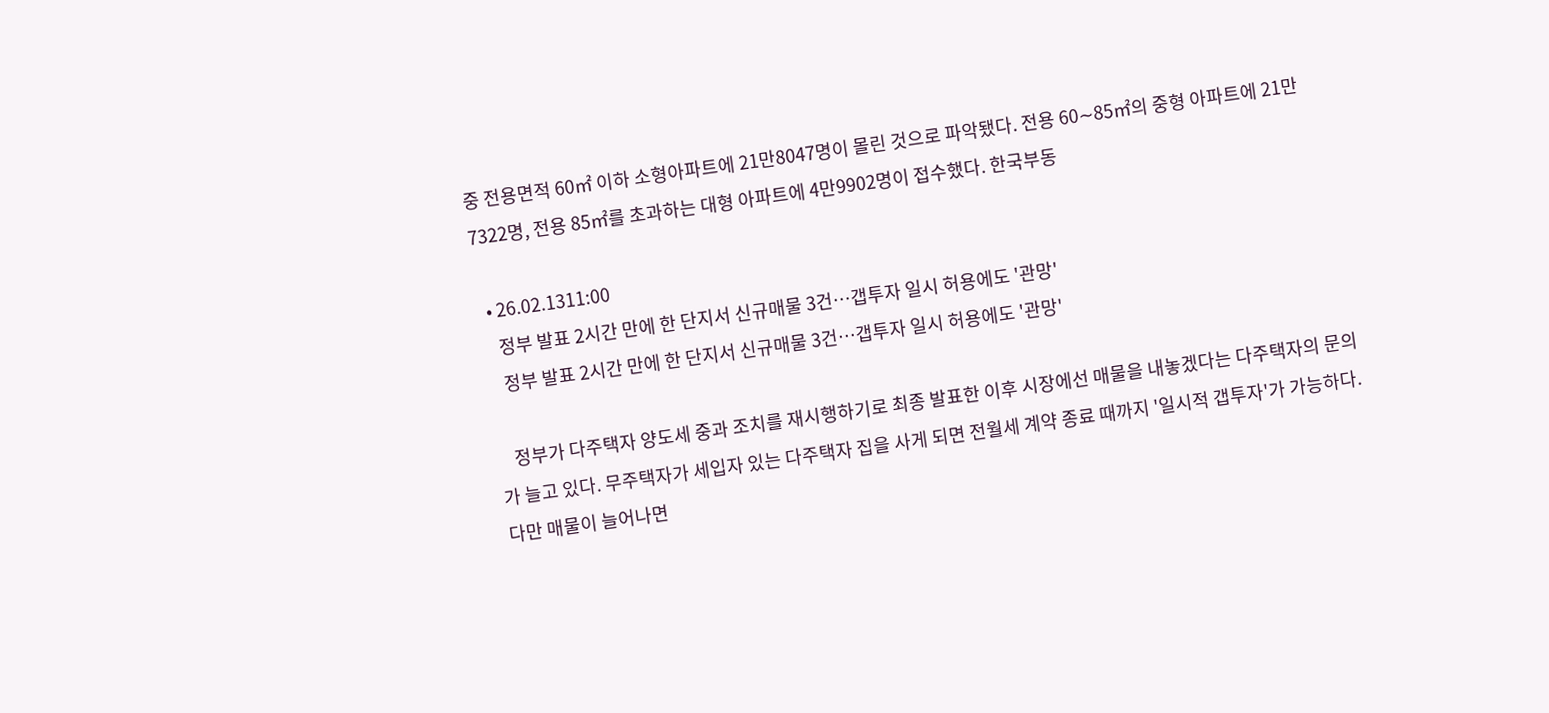중 전용면적 60㎡ 이하 소형아파트에 21만8047명이 몰린 것으로 파악됐다. 전용 60∼85㎡의 중형 아파트에 21만7322명, 전용 85㎡를 초과하는 대형 아파트에 4만9902명이 접수했다. 한국부동

  • 26.02.1311:00
    정부 발표 2시간 만에 한 단지서 신규매물 3건…갭투자 일시 허용에도 '관망'
    정부 발표 2시간 만에 한 단지서 신규매물 3건…갭투자 일시 허용에도 '관망'

    정부가 다주택자 양도세 중과 조치를 재시행하기로 최종 발표한 이후 시장에선 매물을 내놓겠다는 다주택자의 문의가 늘고 있다. 무주택자가 세입자 있는 다주택자 집을 사게 되면 전월세 계약 종료 때까지 '일시적 갭투자'가 가능하다. 다만 매물이 늘어나면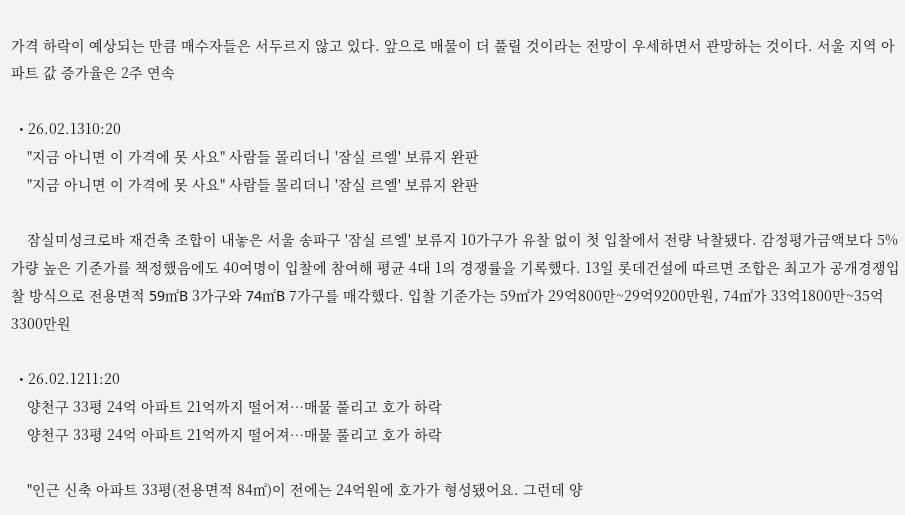가격 하락이 예상되는 만큼 매수자들은 서두르지 않고 있다. 앞으로 매물이 더 풀릴 것이라는 전망이 우세하면서 관망하는 것이다. 서울 지역 아파트 값 증가율은 2주 연속

  • 26.02.1310:20
    "지금 아니면 이 가격에 못 사요" 사람들 몰리더니 '잠실 르엘' 보류지 완판
    "지금 아니면 이 가격에 못 사요" 사람들 몰리더니 '잠실 르엘' 보류지 완판

    잠실미성크로바 재건축 조합이 내놓은 서울 송파구 '잠실 르엘' 보류지 10가구가 유찰 없이 첫 입찰에서 전량 낙찰됐다. 감정평가금액보다 5%가량 높은 기준가를 책정했음에도 40여명이 입찰에 참여해 평균 4대 1의 경쟁률을 기록했다. 13일 롯데건설에 따르면 조합은 최고가 공개경쟁입찰 방식으로 전용면적 59㎡B 3가구와 74㎡B 7가구를 매각했다. 입찰 기준가는 59㎡가 29억800만~29억9200만원, 74㎡가 33억1800만~35억3300만원

  • 26.02.1211:20
    양천구 33평 24억 아파트 21억까지 떨어져…매물 풀리고 호가 하락
    양천구 33평 24억 아파트 21억까지 떨어져…매물 풀리고 호가 하락

    "인근 신축 아파트 33평(전용면적 84㎡)이 전에는 24억원에 호가가 형성됐어요. 그런데 양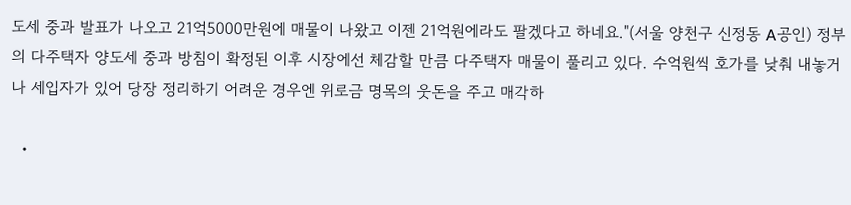도세 중과 발표가 나오고 21억5000만원에 매물이 나왔고 이젠 21억원에라도 팔겠다고 하네요."(서울 양천구 신정동 A공인) 정부의 다주택자 양도세 중과 방침이 확정된 이후 시장에선 체감할 만큼 다주택자 매물이 풀리고 있다. 수억원씩 호가를 낮춰 내놓거나 세입자가 있어 당장 정리하기 어려운 경우엔 위로금 명목의 웃돈을 주고 매각하

  •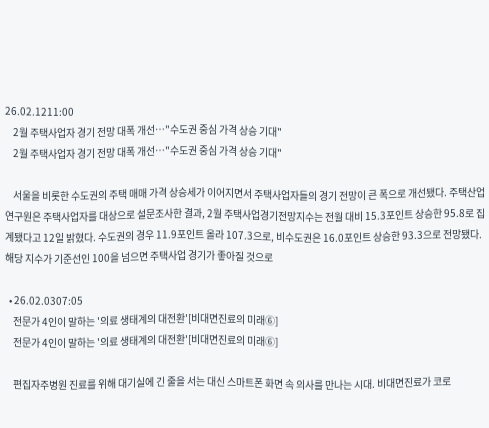26.02.1211:00
    2월 주택사업자 경기 전망 대폭 개선…"수도권 중심 가격 상승 기대"
    2월 주택사업자 경기 전망 대폭 개선…"수도권 중심 가격 상승 기대"

    서울을 비롯한 수도권의 주택 매매 가격 상승세가 이어지면서 주택사업자들의 경기 전망이 큰 폭으로 개선됐다. 주택산업연구원은 주택사업자를 대상으로 설문조사한 결과, 2월 주택사업경기전망지수는 전월 대비 15.3포인트 상승한 95.8로 집계됐다고 12일 밝혔다. 수도권의 경우 11.9포인트 올라 107.3으로, 비수도권은 16.0포인트 상승한 93.3으로 전망됐다. 해당 지수가 기준선인 100을 넘으면 주택사업 경기가 좋아질 것으로

  • 26.02.0307:05
    전문가 4인이 말하는 '의료 생태계의 대전환'[비대면진료의 미래⑥]
    전문가 4인이 말하는 '의료 생태계의 대전환'[비대면진료의 미래⑥]

    편집자주병원 진료를 위해 대기실에 긴 줄을 서는 대신 스마트폰 화면 속 의사를 만나는 시대. 비대면진료가 코로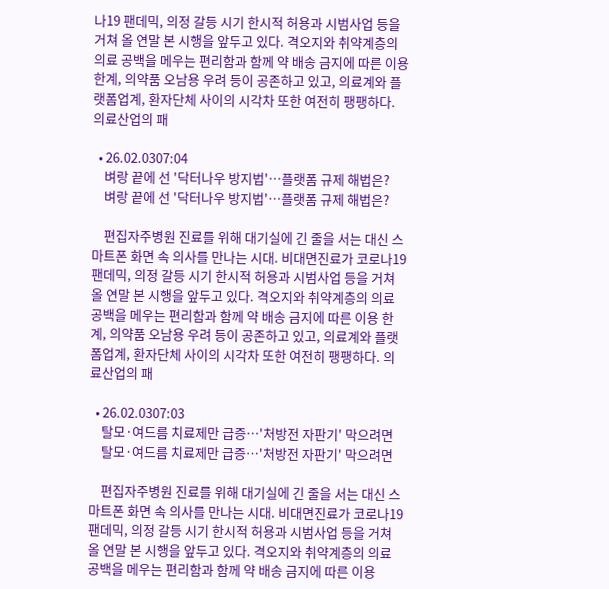나19 팬데믹, 의정 갈등 시기 한시적 허용과 시범사업 등을 거쳐 올 연말 본 시행을 앞두고 있다. 격오지와 취약계층의 의료 공백을 메우는 편리함과 함께 약 배송 금지에 따른 이용 한계, 의약품 오남용 우려 등이 공존하고 있고, 의료계와 플랫폼업계, 환자단체 사이의 시각차 또한 여전히 팽팽하다. 의료산업의 패

  • 26.02.0307:04
    벼랑 끝에 선 '닥터나우 방지법'…플랫폼 규제 해법은?
    벼랑 끝에 선 '닥터나우 방지법'…플랫폼 규제 해법은?

    편집자주병원 진료를 위해 대기실에 긴 줄을 서는 대신 스마트폰 화면 속 의사를 만나는 시대. 비대면진료가 코로나19 팬데믹, 의정 갈등 시기 한시적 허용과 시범사업 등을 거쳐 올 연말 본 시행을 앞두고 있다. 격오지와 취약계층의 의료 공백을 메우는 편리함과 함께 약 배송 금지에 따른 이용 한계, 의약품 오남용 우려 등이 공존하고 있고, 의료계와 플랫폼업계, 환자단체 사이의 시각차 또한 여전히 팽팽하다. 의료산업의 패

  • 26.02.0307:03
    탈모·여드름 치료제만 급증…'처방전 자판기' 막으려면
    탈모·여드름 치료제만 급증…'처방전 자판기' 막으려면

    편집자주병원 진료를 위해 대기실에 긴 줄을 서는 대신 스마트폰 화면 속 의사를 만나는 시대. 비대면진료가 코로나19 팬데믹, 의정 갈등 시기 한시적 허용과 시범사업 등을 거쳐 올 연말 본 시행을 앞두고 있다. 격오지와 취약계층의 의료 공백을 메우는 편리함과 함께 약 배송 금지에 따른 이용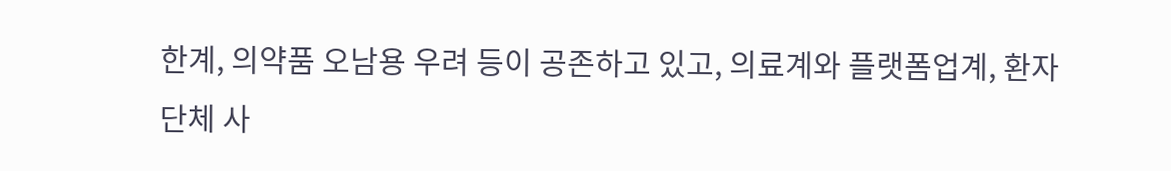한계, 의약품 오남용 우려 등이 공존하고 있고, 의료계와 플랫폼업계, 환자단체 사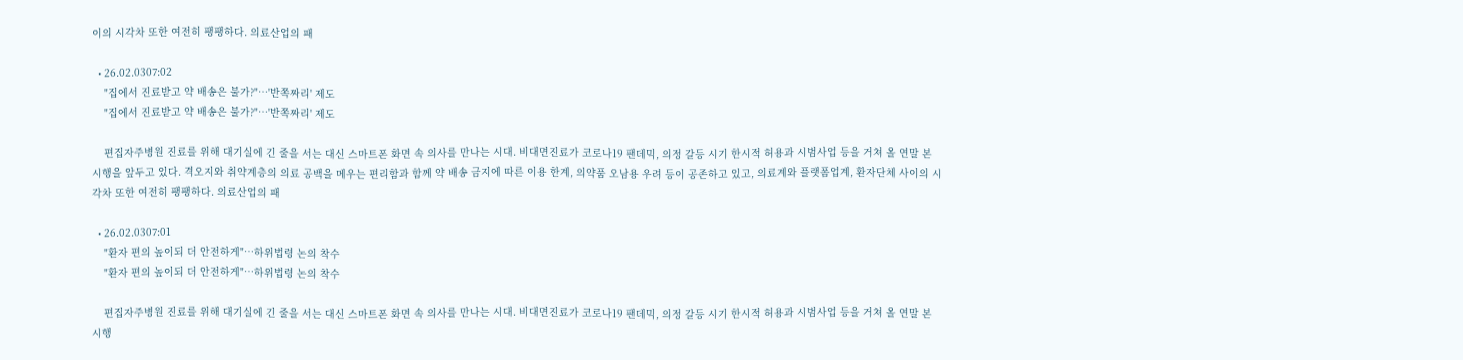이의 시각차 또한 여전히 팽팽하다. 의료산업의 패

  • 26.02.0307:02
    "집에서 진료받고 약 배송은 불가?"…'반쪽짜리' 제도
    "집에서 진료받고 약 배송은 불가?"…'반쪽짜리' 제도

    편집자주병원 진료를 위해 대기실에 긴 줄을 서는 대신 스마트폰 화면 속 의사를 만나는 시대. 비대면진료가 코로나19 팬데믹, 의정 갈등 시기 한시적 허용과 시범사업 등을 거쳐 올 연말 본 시행을 앞두고 있다. 격오지와 취약계층의 의료 공백을 메우는 편리함과 함께 약 배송 금지에 따른 이용 한계, 의약품 오남용 우려 등이 공존하고 있고, 의료계와 플랫폼업계, 환자단체 사이의 시각차 또한 여전히 팽팽하다. 의료산업의 패

  • 26.02.0307:01
    "환자 편의 높이되 더 안전하게"…하위법령 논의 착수
    "환자 편의 높이되 더 안전하게"…하위법령 논의 착수

    편집자주병원 진료를 위해 대기실에 긴 줄을 서는 대신 스마트폰 화면 속 의사를 만나는 시대. 비대면진료가 코로나19 팬데믹, 의정 갈등 시기 한시적 허용과 시범사업 등을 거쳐 올 연말 본 시행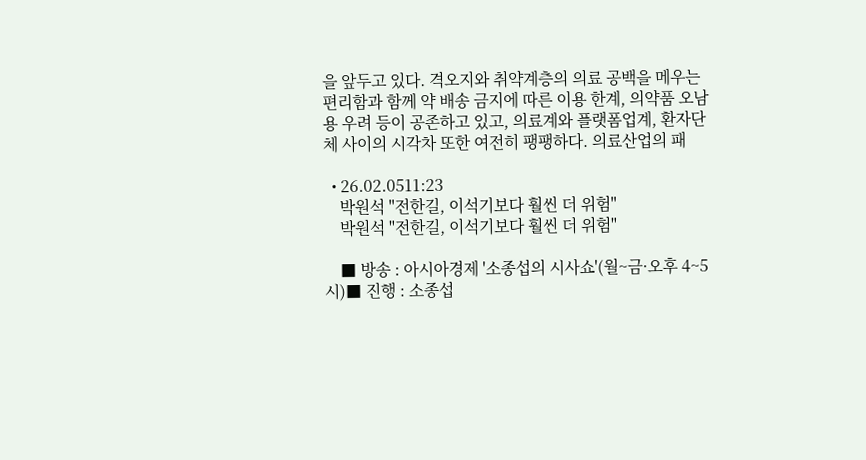을 앞두고 있다. 격오지와 취약계층의 의료 공백을 메우는 편리함과 함께 약 배송 금지에 따른 이용 한계, 의약품 오남용 우려 등이 공존하고 있고, 의료계와 플랫폼업계, 환자단체 사이의 시각차 또한 여전히 팽팽하다. 의료산업의 패

  • 26.02.0511:23
    박원석 "전한길, 이석기보다 훨씬 더 위험"
    박원석 "전한길, 이석기보다 훨씬 더 위험"

    ■ 방송 : 아시아경제 '소종섭의 시사쇼'(월~금·오후 4~5시)■ 진행 : 소종섭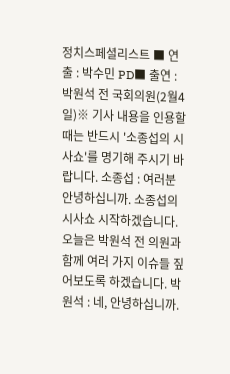정치스페셜리스트 ■ 연출 : 박수민 PD■ 출연 : 박원석 전 국회의원(2월4일)※ 기사 내용을 인용할 때는 반드시 '소종섭의 시사쇼'를 명기해 주시기 바랍니다. 소종섭 : 여러분 안녕하십니까. 소종섭의 시사쇼 시작하겠습니다. 오늘은 박원석 전 의원과 함께 여러 가지 이슈들 짚어보도록 하겠습니다. 박원석 : 네, 안녕하십니까.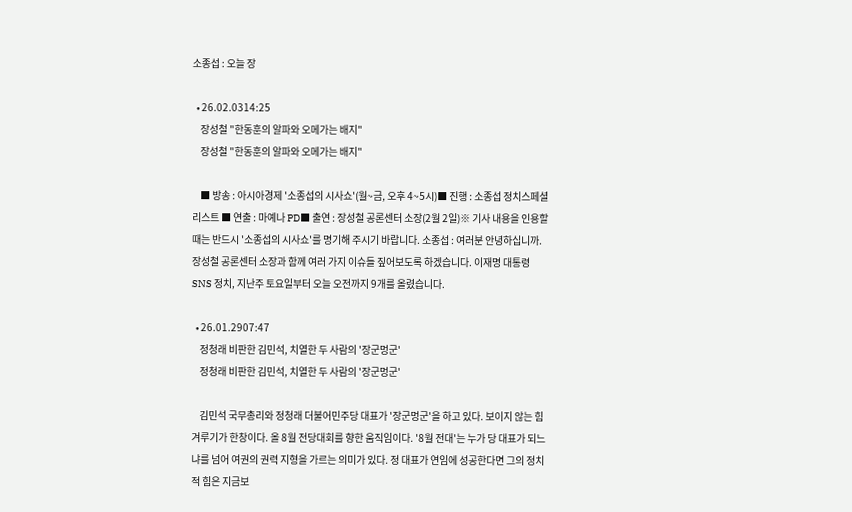소종섭 : 오늘 장

  • 26.02.0314:25
    장성철 "한동훈의 알파와 오메가는 배지"
    장성철 "한동훈의 알파와 오메가는 배지"

    ■ 방송 : 아시아경제 '소종섭의 시사쇼'(월~금, 오후 4~5시)■ 진행 : 소종섭 정치스페셜리스트 ■ 연출 : 마예나 PD■ 출연 : 장성철 공론센터 소장(2월 2일)※ 기사 내용을 인용할 때는 반드시 '소종섭의 시사쇼'를 명기해 주시기 바랍니다. 소종섭 : 여러분 안녕하십니까. 장성철 공론센터 소장과 함께 여러 가지 이슈들 짚어보도록 하겠습니다. 이재명 대통령 SNS 정치, 지난주 토요일부터 오늘 오전까지 9개를 올렸습니다.

  • 26.01.2907:47
    정청래 비판한 김민석, 치열한 두 사람의 '장군멍군'
    정청래 비판한 김민석, 치열한 두 사람의 '장군멍군'

    김민석 국무총리와 정청래 더불어민주당 대표가 '장군멍군'을 하고 있다. 보이지 않는 힘겨루기가 한창이다. 올 8월 전당대회를 향한 움직임이다. '8월 전대'는 누가 당 대표가 되느냐를 넘어 여권의 권력 지형을 가르는 의미가 있다. 정 대표가 연임에 성공한다면 그의 정치적 힘은 지금보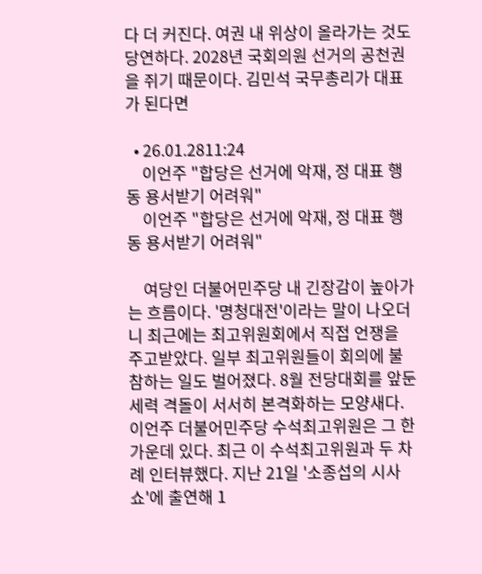다 더 커진다. 여권 내 위상이 올라가는 것도 당연하다. 2028년 국회의원 선거의 공천권을 쥐기 때문이다. 김민석 국무총리가 대표가 된다면

  • 26.01.2811:24
    이언주 "합당은 선거에 악재, 정 대표 행동 용서받기 어려워"
    이언주 "합당은 선거에 악재, 정 대표 행동 용서받기 어려워"

    여당인 더불어민주당 내 긴장감이 높아가는 흐름이다. '명청대전'이라는 말이 나오더니 최근에는 최고위원회에서 직접 언쟁을 주고받았다. 일부 최고위원들이 회의에 불참하는 일도 벌어졌다. 8월 전당대회를 앞둔 세력 격돌이 서서히 본격화하는 모양새다. 이언주 더불어민주당 수석최고위원은 그 한가운데 있다. 최근 이 수석최고위원과 두 차례 인터뷰했다. 지난 21일 '소종섭의 시사쇼'에 출연해 1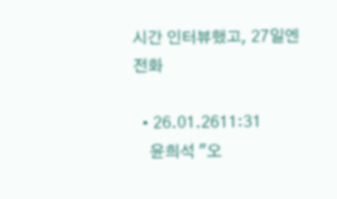시간 인터뷰했고, 27일엔 전화

  • 26.01.2611:31
    윤희석 "오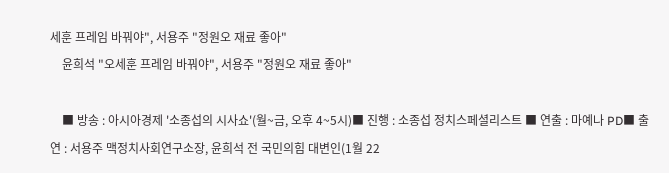세훈 프레임 바꿔야", 서용주 "정원오 재료 좋아"
    윤희석 "오세훈 프레임 바꿔야", 서용주 "정원오 재료 좋아"

    ■ 방송 : 아시아경제 '소종섭의 시사쇼'(월~금, 오후 4~5시)■ 진행 : 소종섭 정치스페셜리스트 ■ 연출 : 마예나 PD■ 출연 : 서용주 맥정치사회연구소장, 윤희석 전 국민의힘 대변인(1월 22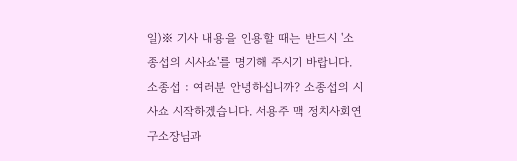일)※ 기사 내용을 인용할 때는 반드시 '소종섭의 시사쇼'를 명기해 주시기 바랍니다. 소종섭 : 여러분 안녕하십니까? 소종섭의 시사쇼 시작하겠습니다. 서용주 맥 정치사회연구소장님과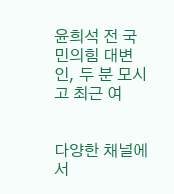윤희석 전 국민의힘 대변인, 두 분 모시고 최근 여


다양한 채널에서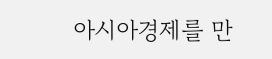아시아경제를 만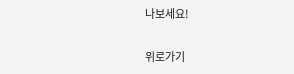나보세요!

위로가기